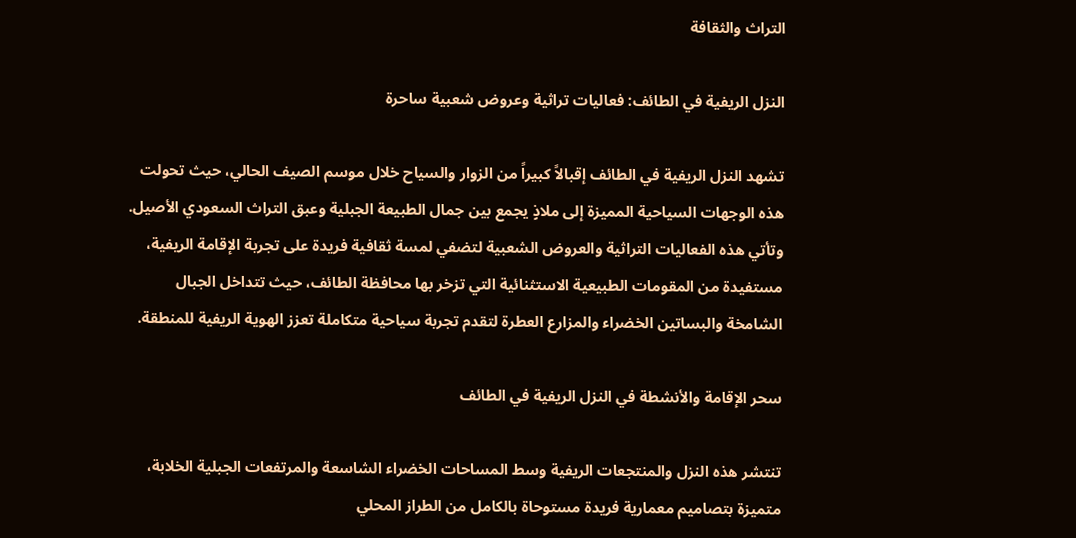التراث والثقافة

النزل الريفية في الطائف: فعاليات تراثية وعروض شعبية ساحرة

تشهد النزل الريفية في الطائف إقبالاً كبيراً من الزوار والسياح خلال موسم الصيف الحالي، حيث تحولت هذه الوجهات السياحية المميزة إلى ملاذٍ يجمع بين جمال الطبيعة الجبلية وعبق التراث السعودي الأصيل. وتأتي هذه الفعاليات التراثية والعروض الشعبية لتضفي لمسة ثقافية فريدة على تجربة الإقامة الريفية، مستفيدة من المقومات الطبيعية الاستثنائية التي تزخر بها محافظة الطائف، حيث تتداخل الجبال الشامخة والبساتين الخضراء والمزارع العطرة لتقدم تجربة سياحية متكاملة تعزز الهوية الريفية للمنطقة.

سحر الإقامة والأنشطة في النزل الريفية في الطائف

تنتشر هذه النزل والمنتجعات الريفية وسط المساحات الخضراء الشاسعة والمرتفعات الجبلية الخلابة، متميزة بتصاميم معمارية فريدة مستوحاة بالكامل من الطراز المحلي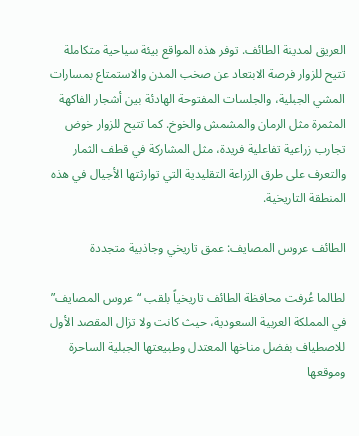العريق لمدينة الطائف. توفر هذه المواقع بيئة سياحية متكاملة تتيح للزوار فرصة الابتعاد عن صخب المدن والاستمتاع بمسارات المشي الجبلية، والجلسات المفتوحة الهادئة بين أشجار الفاكهة المثمرة مثل الرمان والمشمش والخوخ. كما تتيح للزوار خوض تجارب زراعية تفاعلية فريدة، مثل المشاركة في قطف الثمار والتعرف على طرق الزراعة التقليدية التي توارثتها الأجيال في هذه المنطقة التاريخية.

الطائف عروس المصايف: عمق تاريخي وجاذبية متجددة

لطالما عُرفت محافظة الطائف تاريخياً بلقب “عروس المصايف” في المملكة العربية السعودية، حيث كانت ولا تزال المقصد الأول للاصطياف بفضل مناخها المعتدل وطبيعتها الجبلية الساحرة وموقعها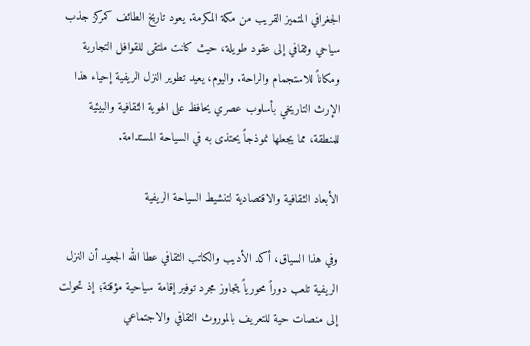الجغرافي المتميز القريب من مكة المكرمة. يعود تاريخ الطائف كمركز جذب سياحي وثقافي إلى عقود طويلة، حيث كانت ملتقى للقوافل التجارية ومكاناً للاستجمام والراحة. واليوم، يعيد تطوير النزل الريفية إحياء هذا الإرث التاريخي بأسلوب عصري يحافظ على الهوية الثقافية والبيئية للمنطقة، مما يجعلها نموذجاً يحتذى به في السياحة المستدامة.

الأبعاد الثقافية والاقتصادية لتنشيط السياحة الريفية

وفي هذا السياق، أكد الأديب والكاتب الثقافي عطا الله الجعيد أن النزل الريفية تلعب دوراً محورياً يتجاوز مجرد توفير إقامة سياحية مؤقتة؛ إذ تحولت إلى منصات حية للتعريف بالموروث الثقافي والاجتماعي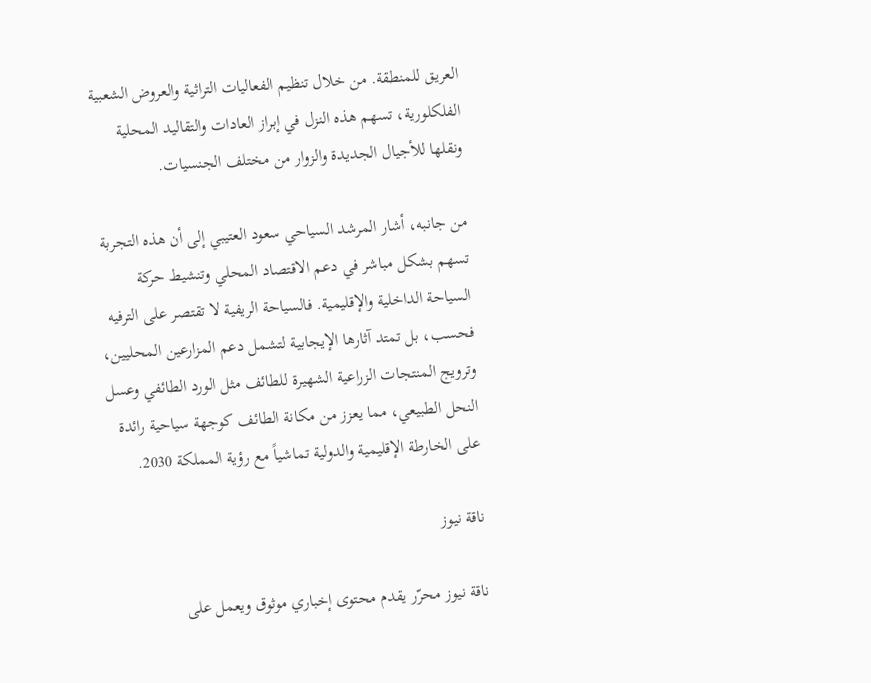العريق للمنطقة. من خلال تنظيم الفعاليات التراثية والعروض الشعبية الفلكلورية، تسهم هذه النزل في إبراز العادات والتقاليد المحلية ونقلها للأجيال الجديدة والزوار من مختلف الجنسيات.

من جانبه، أشار المرشد السياحي سعود العتيبي إلى أن هذه التجربة تسهم بشكل مباشر في دعم الاقتصاد المحلي وتنشيط حركة السياحة الداخلية والإقليمية. فالسياحة الريفية لا تقتصر على الترفيه فحسب، بل تمتد آثارها الإيجابية لتشمل دعم المزارعين المحليين، وترويج المنتجات الزراعية الشهيرة للطائف مثل الورد الطائفي وعسل النحل الطبيعي، مما يعزز من مكانة الطائف كوجهة سياحية رائدة على الخارطة الإقليمية والدولية تماشياً مع رؤية المملكة 2030.

ناقة نيوز

ناقة نيوز محرّر يقدم محتوى إخباري موثوق ويعمل على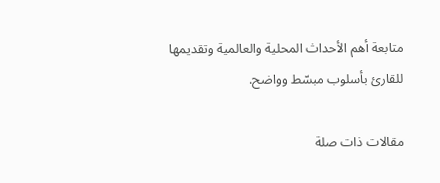متابعة أهم الأحداث المحلية والعالمية وتقديمها للقارئ بأسلوب مبسّط وواضح.

مقالات ذات صلة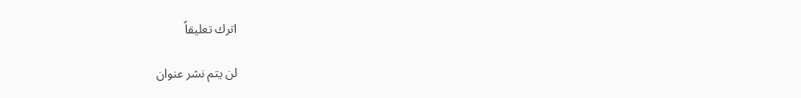اترك تعليقاً

لن يتم نشر عنوان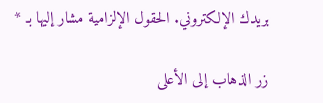بريدك الإلكتروني. الحقول الإلزامية مشار إليها بـ *

زر الذهاب إلى الأعلى